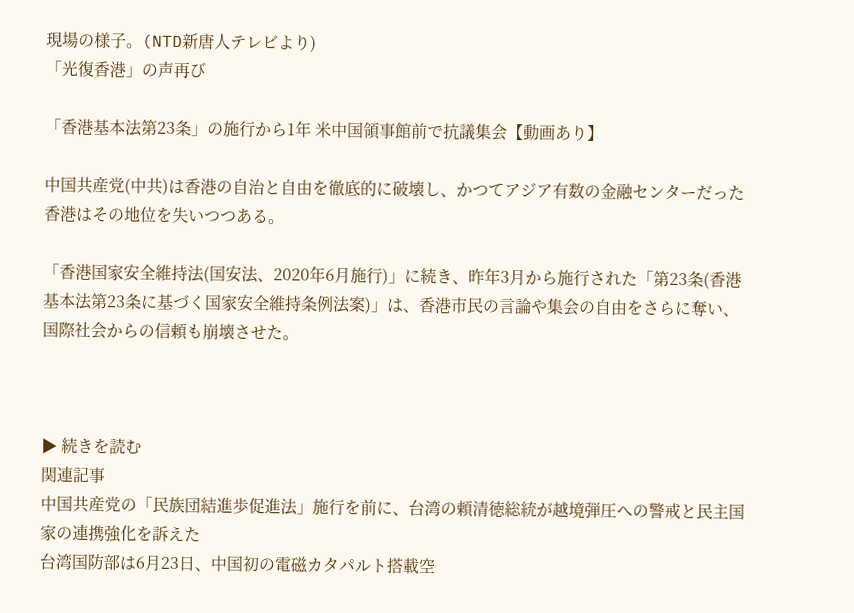現場の様子。(NTD新唐人テレビより)
「光復香港」の声再び

「香港基本法第23条」の施行から1年 米中国領事館前で抗議集会【動画あり】

中国共産党(中共)は香港の自治と自由を徹底的に破壊し、かつてアジア有数の金融センターだった香港はその地位を失いつつある。

「香港国家安全維持法(国安法、2020年6月施行)」に続き、昨年3月から施行された「第23条(香港基本法第23条に基づく国家安全維持条例法案)」は、香港市民の言論や集会の自由をさらに奪い、国際社会からの信頼も崩壊させた。



▶ 続きを読む
関連記事
中国共産党の「民族団結進歩促進法」施行を前に、台湾の頼清徳総統が越境弾圧への警戒と民主国家の連携強化を訴えた
台湾国防部は6月23日、中国初の電磁カタパルト搭載空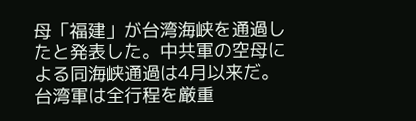母「福建」が台湾海峡を通過したと発表した。中共軍の空母による同海峡通過は4月以来だ。台湾軍は全行程を厳重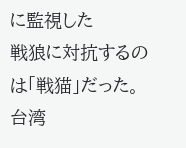に監視した
戦狼に対抗するのは「戦猫」だった。台湾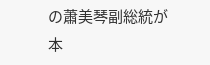の蕭美琴副総統が本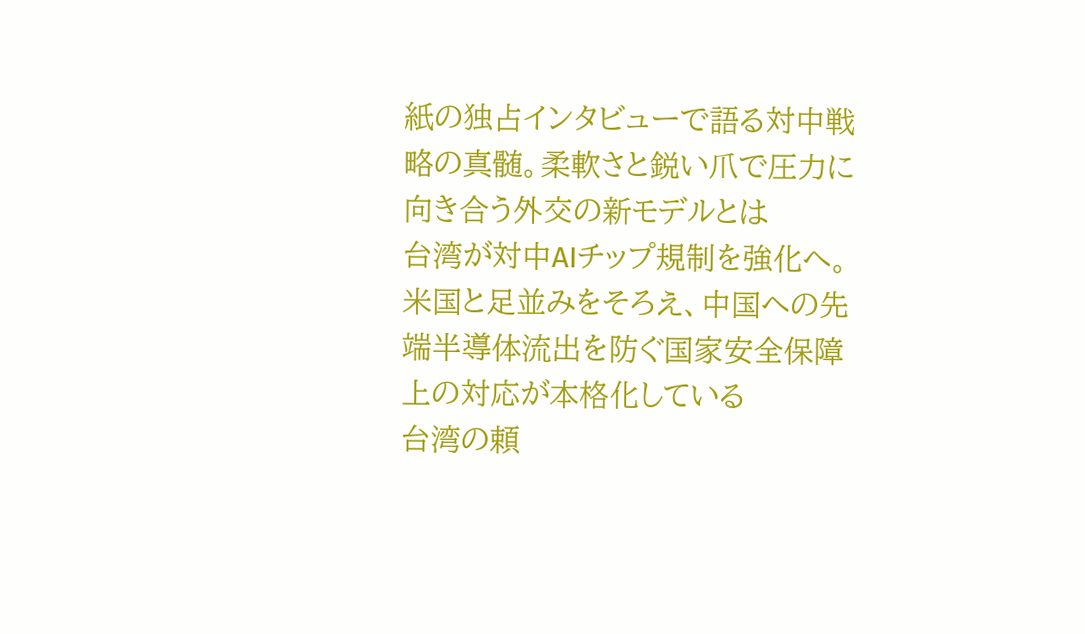紙の独占インタビューで語る対中戦略の真髄。柔軟さと鋭い爪で圧力に向き合う外交の新モデルとは
台湾が対中AIチップ規制を強化へ。米国と足並みをそろえ、中国への先端半導体流出を防ぐ国家安全保障上の対応が本格化している
台湾の頼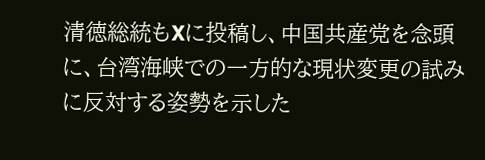清徳総統もXに投稿し、中国共産党を念頭に、台湾海峡での一方的な現状変更の試みに反対する姿勢を示した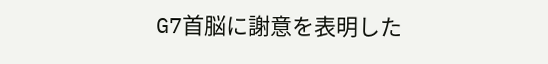G7首脳に謝意を表明した